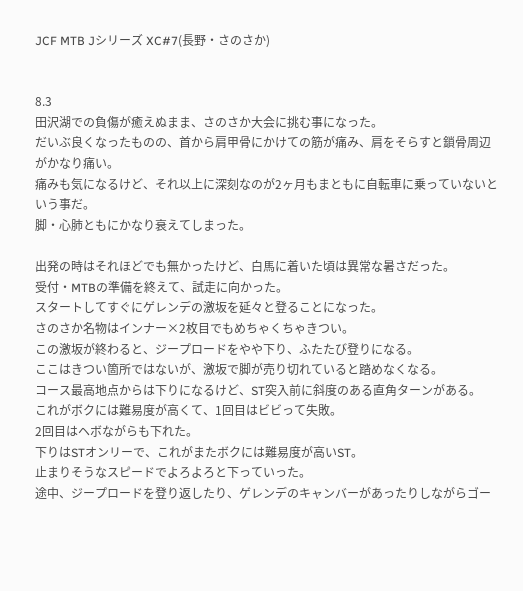JCF MTB Jシリーズ XC#7(長野・さのさか)


8.3
田沢湖での負傷が癒えぬまま、さのさか大会に挑む事になった。
だいぶ良くなったものの、首から肩甲骨にかけての筋が痛み、肩をそらすと鎖骨周辺がかなり痛い。
痛みも気になるけど、それ以上に深刻なのが2ヶ月もまともに自転車に乗っていないという事だ。
脚・心肺ともにかなり衰えてしまった。

出発の時はそれほどでも無かったけど、白馬に着いた頃は異常な暑さだった。
受付・MTBの準備を終えて、試走に向かった。
スタートしてすぐにゲレンデの激坂を延々と登ることになった。
さのさか名物はインナー×2枚目でもめちゃくちゃきつい。
この激坂が終わると、ジープロードをやや下り、ふたたび登りになる。
ここはきつい箇所ではないが、激坂で脚が売り切れていると踏めなくなる。
コース最高地点からは下りになるけど、ST突入前に斜度のある直角ターンがある。
これがボクには難易度が高くて、1回目はビビって失敗。
2回目はヘボながらも下れた。
下りはSTオンリーで、これがまたボクには難易度が高いST。
止まりそうなスピードでよろよろと下っていった。
途中、ジープロードを登り返したり、ゲレンデのキャンバーがあったりしながらゴー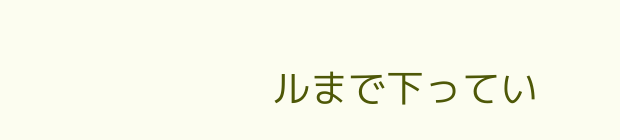ルまで下ってい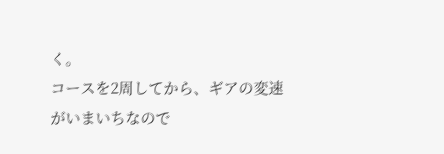く。
コースを2周してから、ギアの変速がいまいちなので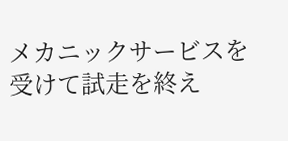メカニックサービスを受けて試走を終え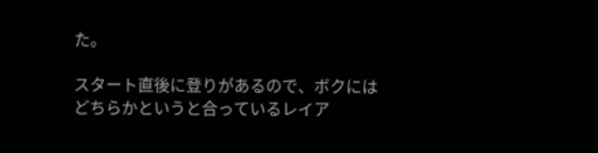た。

スタート直後に登りがあるので、ボクにはどちらかというと合っているレイア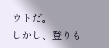ウトだ。
しかし、登りも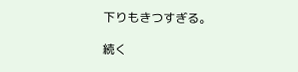下りもきつすぎる。

続く